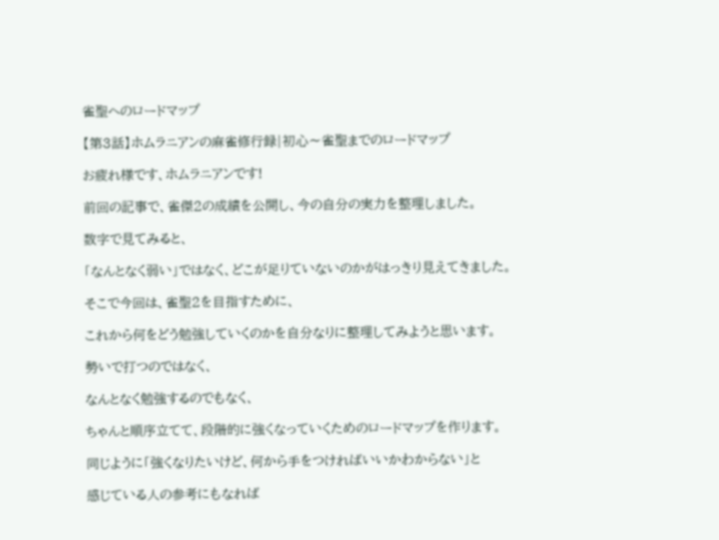雀聖へのロードマップ

【第3話】ホムラニアンの麻雀修行録|初心〜雀聖までのロードマップ

お疲れ様です、ホムラニアンです!

前回の記事で、雀傑2の成績を公開し、今の自分の実力を整理しました。

数字で見てみると、

「なんとなく弱い」ではなく、どこが足りていないのかがはっきり見えてきました。

そこで今回は、雀聖2を目指すために、

これから何をどう勉強していくのかを自分なりに整理してみようと思います。

勢いで打つのではなく、

なんとなく勉強するのでもなく、

ちゃんと順序立てて、段階的に強くなっていくためのロードマップを作ります。

同じように「強くなりたいけど、何から手をつければいいかわからない」と

感じている人の参考にもなれば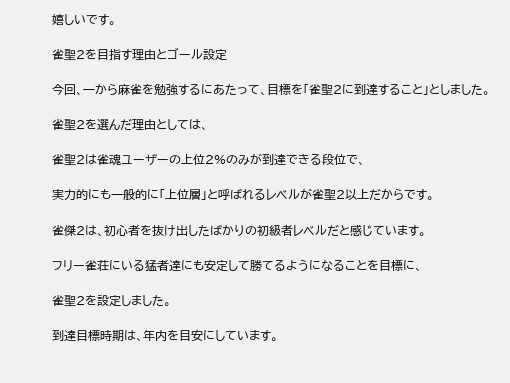嬉しいです。

雀聖2を目指す理由とゴール設定

今回、一から麻雀を勉強するにあたって、目標を「雀聖2に到達すること」としました。

雀聖2を選んだ理由としては、

雀聖2は雀魂ユーザーの上位2%のみが到達できる段位で、

実力的にも一般的に「上位層」と呼ばれるレベルが雀聖2以上だからです。

雀傑2は、初心者を抜け出したばかりの初級者レベルだと感じています。

フリー雀荘にいる猛者達にも安定して勝てるようになることを目標に、

雀聖2を設定しました。

到達目標時期は、年内を目安にしています。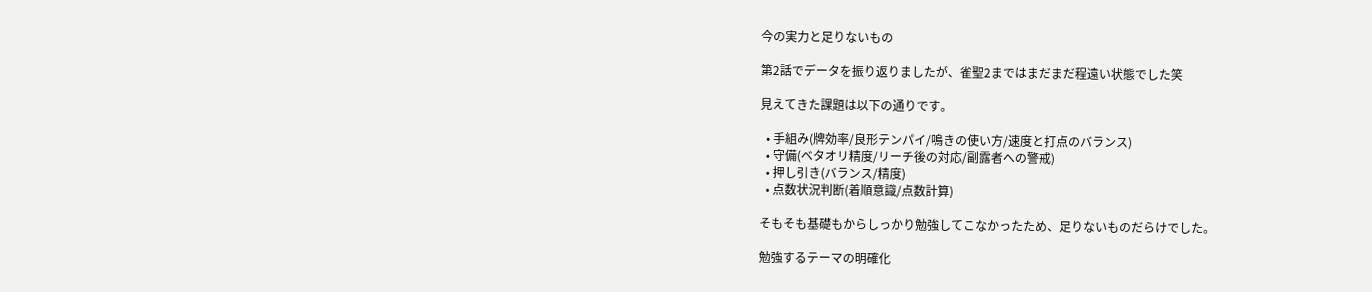今の実力と足りないもの

第2話でデータを振り返りましたが、雀聖2まではまだまだ程遠い状態でした笑

見えてきた課題は以下の通りです。

  • 手組み(牌効率/良形テンパイ/鳴きの使い方/速度と打点のバランス)
  • 守備(ベタオリ精度/リーチ後の対応/副露者への警戒)
  • 押し引き(バランス/精度)
  • 点数状況判断(着順意識/点数計算)

そもそも基礎もからしっかり勉強してこなかったため、足りないものだらけでした。

勉強するテーマの明確化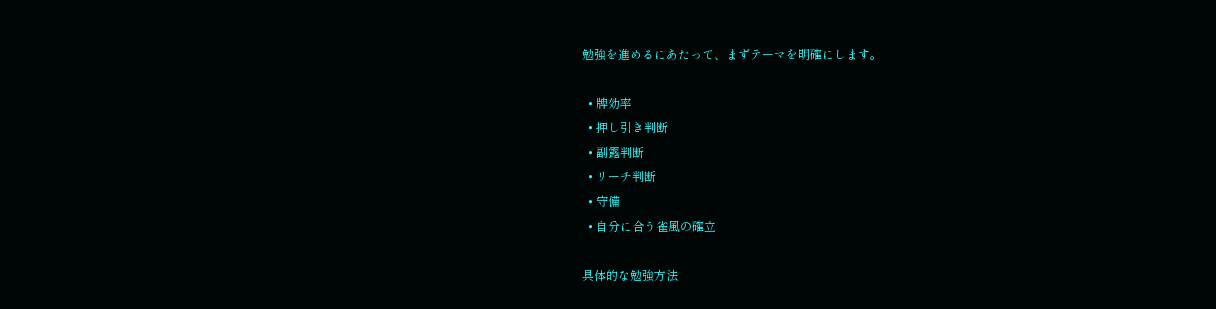勉強を進めるにあたって、まずテーマを明確にします。

  • 牌効率
  • 押し引き判断
  • 副露判断
  • リーチ判断
  • 守備
  • 自分に合う雀風の確立

具体的な勉強方法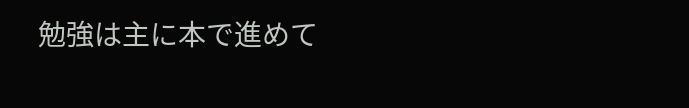勉強は主に本で進めて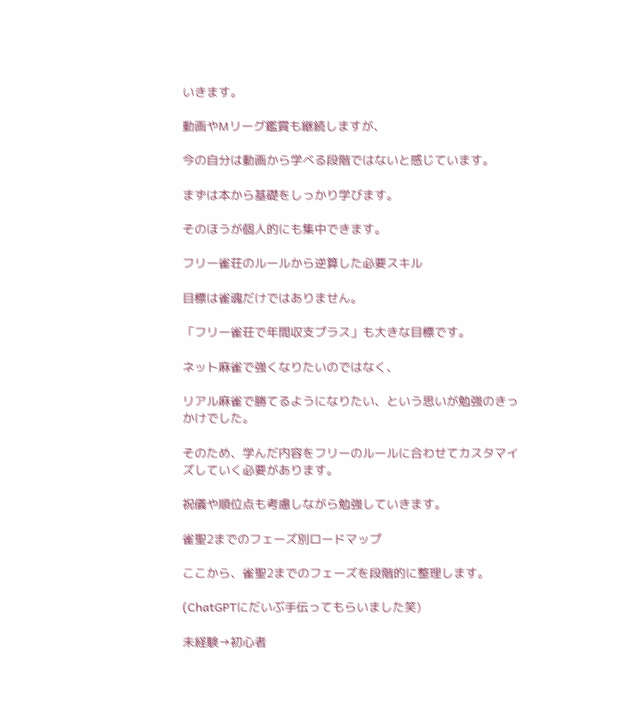いきます。

動画やMリーグ鑑賞も継続しますが、

今の自分は動画から学べる段階ではないと感じています。

まずは本から基礎をしっかり学びます。

そのほうが個人的にも集中できます。

フリー雀荘のルールから逆算した必要スキル

目標は雀魂だけではありません。

「フリー雀荘で年間収支プラス」も大きな目標です。

ネット麻雀で強くなりたいのではなく、

リアル麻雀で勝てるようになりたい、という思いが勉強のきっかけでした。

そのため、学んだ内容をフリーのルールに合わせてカスタマイズしていく必要があります。

祝儀や順位点も考慮しながら勉強していきます。

雀聖2までのフェーズ別ロードマップ

ここから、雀聖2までのフェーズを段階的に整理します。

(ChatGPTにだいぶ手伝ってもらいました笑)

未経験→初心者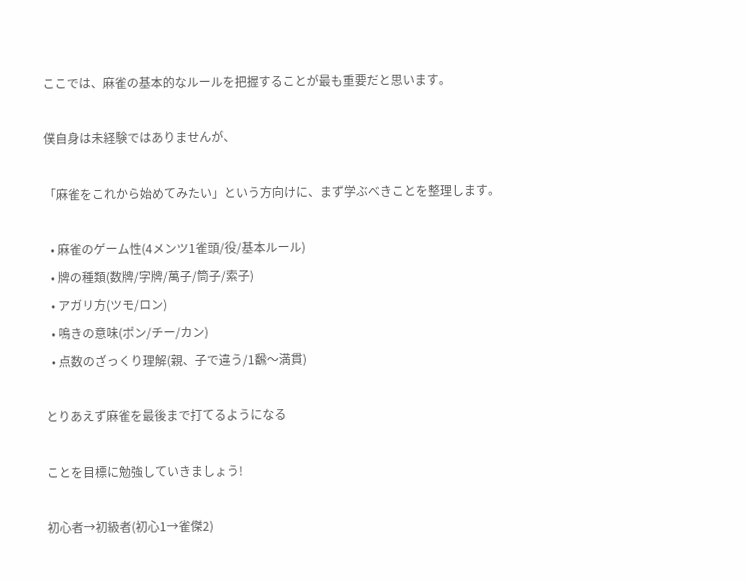ここでは、麻雀の基本的なルールを把握することが最も重要だと思います。

僕自身は未経験ではありませんが、

「麻雀をこれから始めてみたい」という方向けに、まず学ぶべきことを整理します。

  • 麻雀のゲーム性(4メンツ1雀頭/役/基本ルール)
  • 牌の種類(数牌/字牌/萬子/筒子/索子)
  • アガリ方(ツモ/ロン)
  • 鳴きの意味(ポン/チー/カン)
  • 点数のざっくり理解(親、子で違う/1飜〜満貫)

とりあえず麻雀を最後まで打てるようになる

ことを目標に勉強していきましょう!

初心者→初級者(初心1→雀傑2)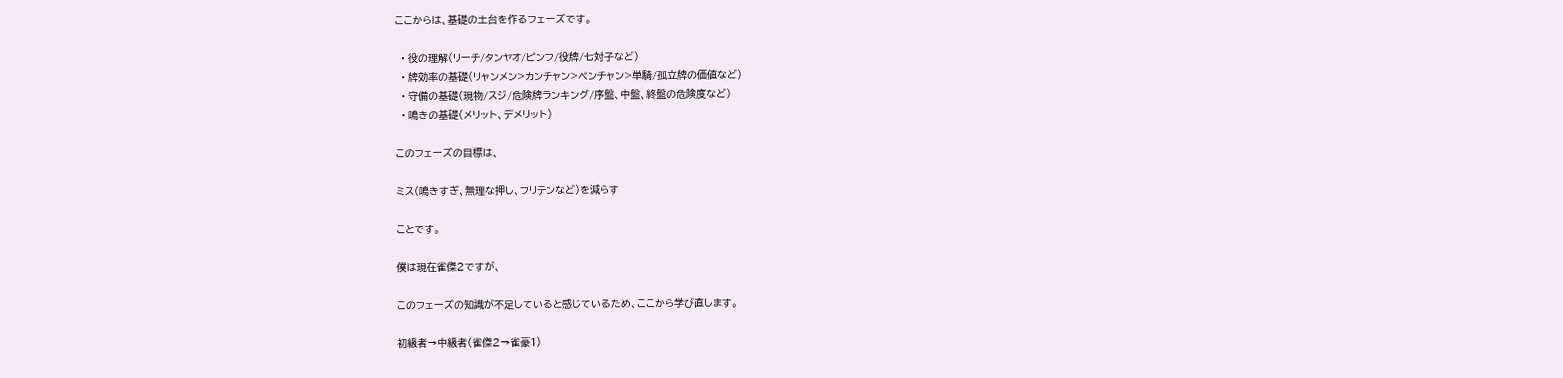ここからは、基礎の土台を作るフェーズです。

  • 役の理解(リーチ/タンヤオ/ピンフ/役牌/七対子など)
  • 牌効率の基礎(リャンメン>カンチャン>ペンチャン>単騎/孤立牌の価値など)
  • 守備の基礎(現物/スジ/危険牌ランキング/序盤、中盤、終盤の危険度など)
  • 鳴きの基礎(メリット、デメリット)

このフェーズの目標は、

ミス(鳴きすぎ、無理な押し、フリテンなど)を減らす

ことです。

僕は現在雀傑2ですが、

このフェーズの知識が不足していると感じているため、ここから学び直します。

初級者→中級者(雀傑2→雀豪1)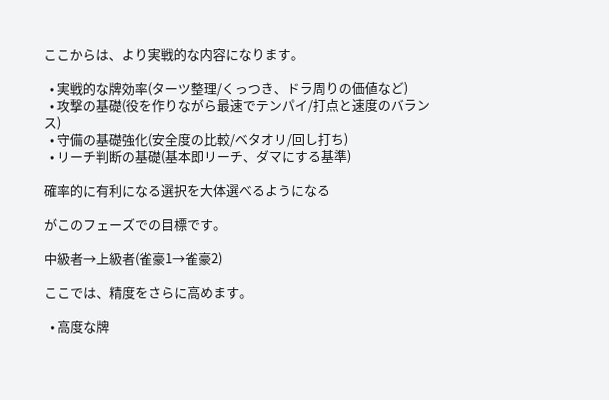ここからは、より実戦的な内容になります。

  • 実戦的な牌効率(ターツ整理/くっつき、ドラ周りの価値など)
  • 攻撃の基礎(役を作りながら最速でテンパイ/打点と速度のバランス)
  • 守備の基礎強化(安全度の比較/ベタオリ/回し打ち)
  • リーチ判断の基礎(基本即リーチ、ダマにする基準)

確率的に有利になる選択を大体選べるようになる

がこのフェーズでの目標です。

中級者→上級者(雀豪1→雀豪2)

ここでは、精度をさらに高めます。

  • 高度な牌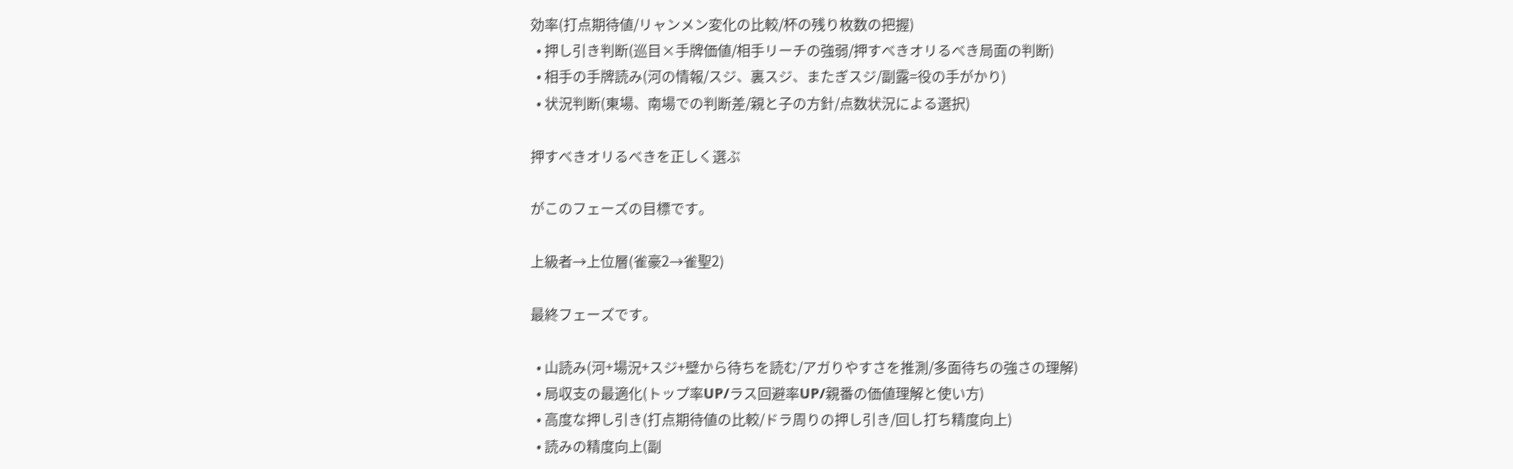効率(打点期待値/リャンメン変化の比較/杯の残り枚数の把握)
  • 押し引き判断(巡目×手牌価値/相手リーチの強弱/押すべきオリるべき局面の判断)
  • 相手の手牌読み(河の情報/スジ、裏スジ、またぎスジ/副露=役の手がかり)
  • 状況判断(東場、南場での判断差/親と子の方針/点数状況による選択)

押すべきオリるべきを正しく選ぶ

がこのフェーズの目標です。

上級者→上位層(雀豪2→雀聖2)

最終フェーズです。

  • 山読み(河+場況+スジ+壁から待ちを読む/アガりやすさを推測/多面待ちの強さの理解)
  • 局収支の最適化(トップ率UP/ラス回避率UP/親番の価値理解と使い方)
  • 高度な押し引き(打点期待値の比較/ドラ周りの押し引き/回し打ち精度向上)
  • 読みの精度向上(副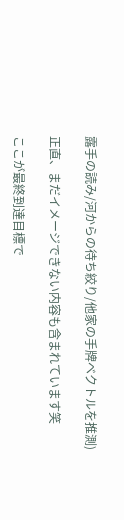露手の読み/河からの待ち絞り/他家の手牌ベクトルを推測)

正直、まだイメージできない内容も含まれています笑

ここが最終到達目標で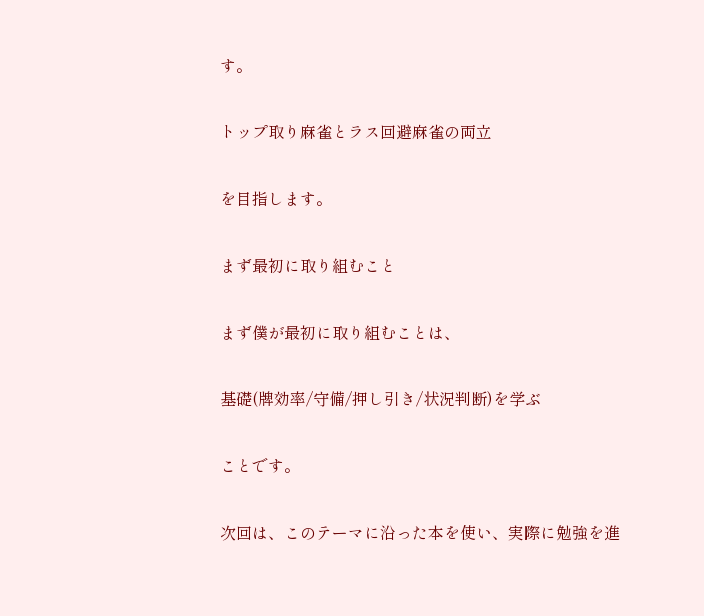す。

トップ取り麻雀とラス回避麻雀の両立

を目指します。

まず最初に取り組むこと

まず僕が最初に取り組むことは、

基礎(牌効率/守備/押し引き/状況判断)を学ぶ

ことです。

次回は、このテーマに沿った本を使い、実際に勉強を進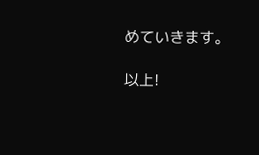めていきます。

以上!